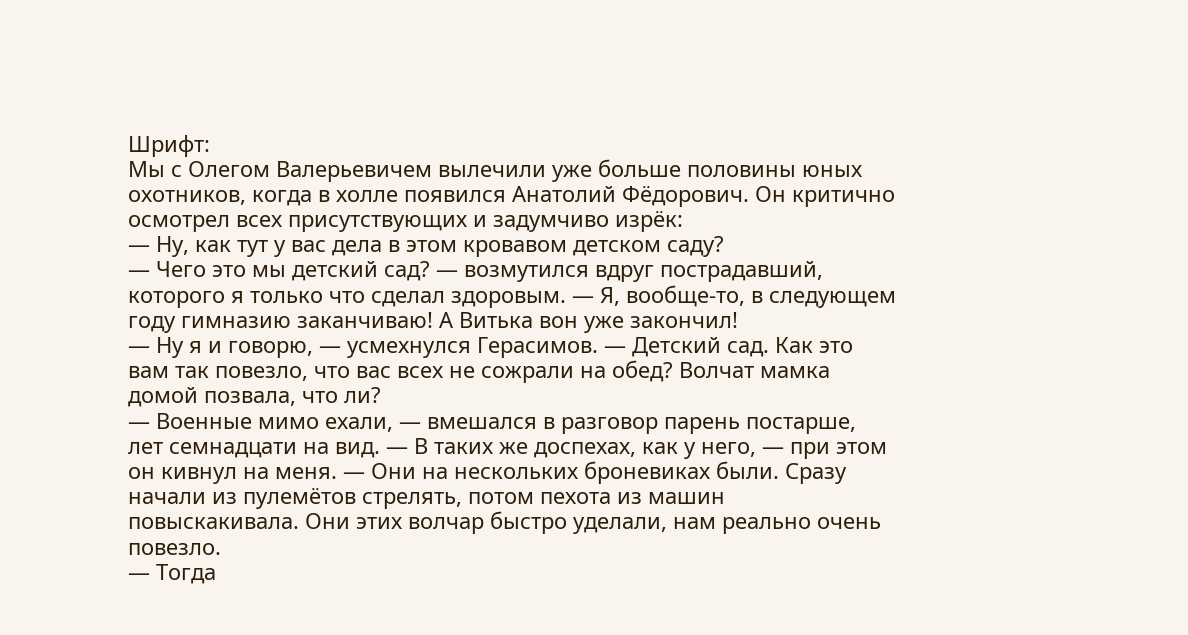Шрифт:
Мы с Олегом Валерьевичем вылечили уже больше половины юных охотников, когда в холле появился Анатолий Фёдорович. Он критично осмотрел всех присутствующих и задумчиво изрёк:
— Ну, как тут у вас дела в этом кровавом детском саду?
— Чего это мы детский сад? — возмутился вдруг пострадавший, которого я только что сделал здоровым. — Я, вообще-то, в следующем году гимназию заканчиваю! А Витька вон уже закончил!
— Ну я и говорю, — усмехнулся Герасимов. — Детский сад. Как это вам так повезло, что вас всех не сожрали на обед? Волчат мамка домой позвала, что ли?
— Военные мимо ехали, — вмешался в разговор парень постарше, лет семнадцати на вид. — В таких же доспехах, как у него, — при этом он кивнул на меня. — Они на нескольких броневиках были. Сразу начали из пулемётов стрелять, потом пехота из машин повыскакивала. Они этих волчар быстро уделали, нам реально очень повезло.
— Тогда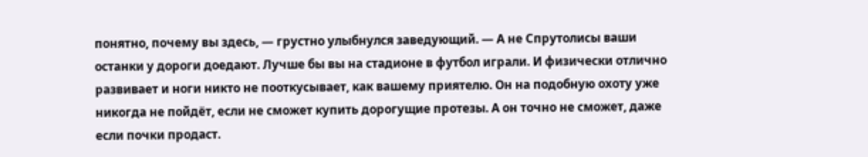понятно, почему вы здесь, — грустно улыбнулся заведующий. — А не Спрутолисы ваши останки у дороги доедают. Лучше бы вы на стадионе в футбол играли. И физически отлично развивает и ноги никто не пооткусывает, как вашему приятелю. Он на подобную охоту уже никогда не пойдёт, если не сможет купить дорогущие протезы. А он точно не сможет, даже если почки продаст.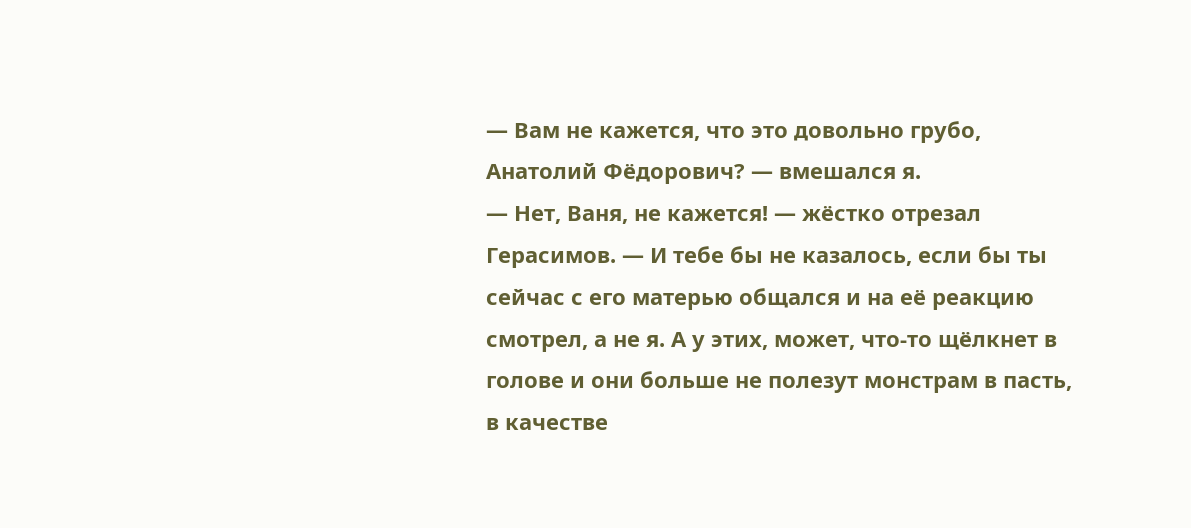— Вам не кажется, что это довольно грубо, Анатолий Фёдорович? — вмешался я.
— Нет, Ваня, не кажется! — жёстко отрезал Герасимов. — И тебе бы не казалось, если бы ты сейчас с его матерью общался и на её реакцию смотрел, а не я. А у этих, может, что-то щёлкнет в голове и они больше не полезут монстрам в пасть, в качестве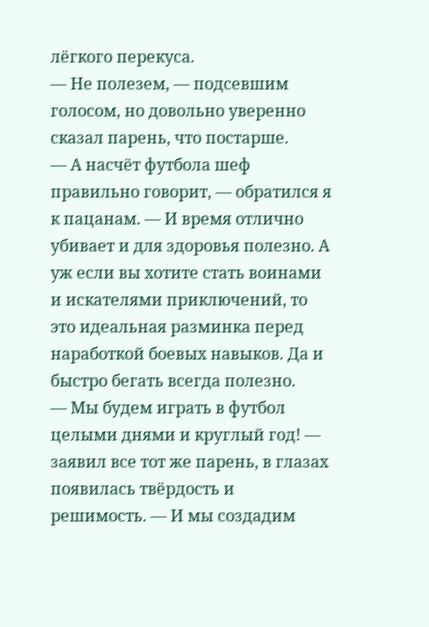лёгкого перекуса.
— Не полезем, — подсевшим голосом, но довольно уверенно сказал парень, что постарше.
— А насчёт футбола шеф правильно говорит, — обратился я к пацанам. — И время отлично убивает и для здоровья полезно. А уж если вы хотите стать воинами и искателями приключений, то это идеальная разминка перед наработкой боевых навыков. Да и быстро бегать всегда полезно.
— Мы будем играть в футбол целыми днями и круглый год! — заявил все тот же парень, в глазах появилась твёрдость и решимость. — И мы создадим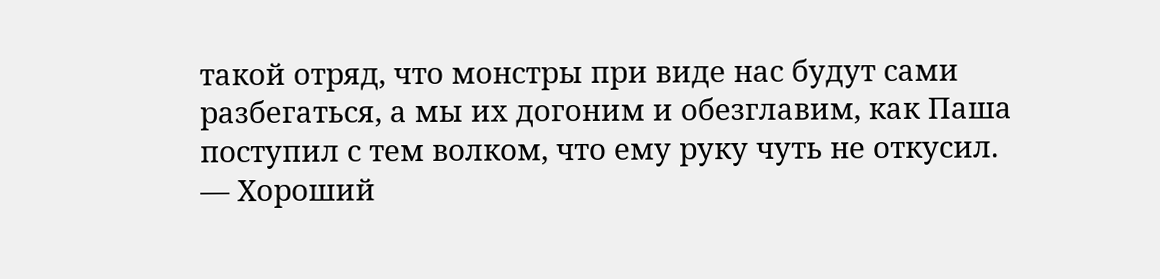такой отряд, что монстры при виде нас будут сами разбегаться, а мы их догоним и обезглавим, как Паша поступил с тем волком, что ему руку чуть не откусил.
— Хороший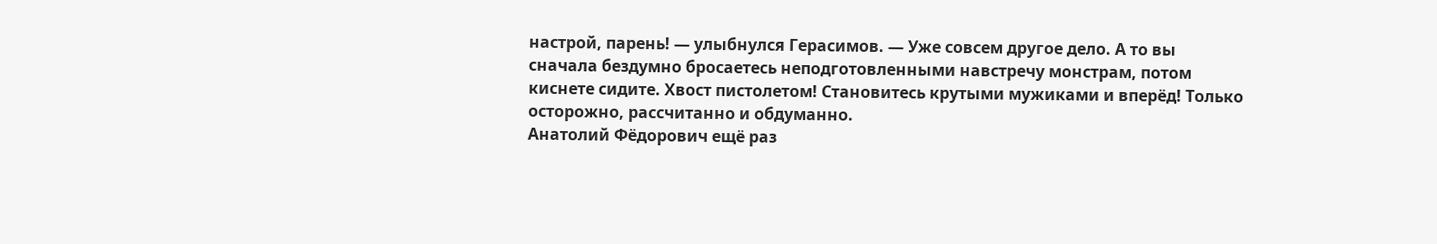настрой, парень! — улыбнулся Герасимов. — Уже совсем другое дело. А то вы сначала бездумно бросаетесь неподготовленными навстречу монстрам, потом киснете сидите. Хвост пистолетом! Становитесь крутыми мужиками и вперёд! Только осторожно, рассчитанно и обдуманно.
Анатолий Фёдорович ещё раз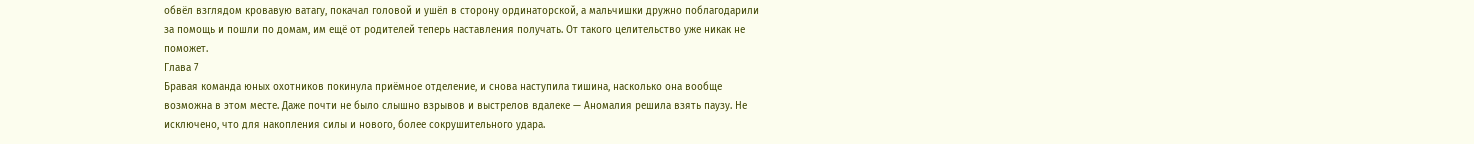обвёл взглядом кровавую ватагу, покачал головой и ушёл в сторону ординаторской, а мальчишки дружно поблагодарили за помощь и пошли по домам, им ещё от родителей теперь наставления получать. От такого целительство уже никак не поможет.
Глава 7
Бравая команда юных охотников покинула приёмное отделение, и снова наступила тишина, насколько она вообще возможна в этом месте. Даже почти не было слышно взрывов и выстрелов вдалеке — Аномалия решила взять паузу. Не исключено, что для накопления силы и нового, более сокрушительного удара.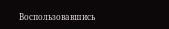Воспользовавшись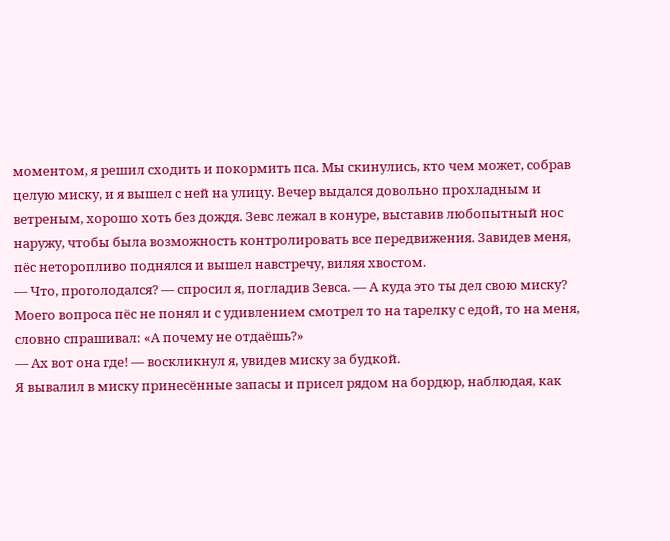моментом, я решил сходить и покормить пса. Мы скинулись, кто чем может, собрав целую миску, и я вышел с ней на улицу. Вечер выдался довольно прохладным и ветреным, хорошо хоть без дождя. Зевс лежал в конуре, выставив любопытный нос наружу, чтобы была возможность контролировать все передвижения. Завидев меня, пёс неторопливо поднялся и вышел навстречу, виляя хвостом.
— Что, проголодался? — спросил я, погладив Зевса. — А куда это ты дел свою миску?
Моего вопроса пёс не понял и с удивлением смотрел то на тарелку с едой, то на меня, словно спрашивал: «А почему не отдаёшь?»
— Ах вот она где! — воскликнул я, увидев миску за будкой.
Я вывалил в миску принесённые запасы и присел рядом на бордюр, наблюдая, как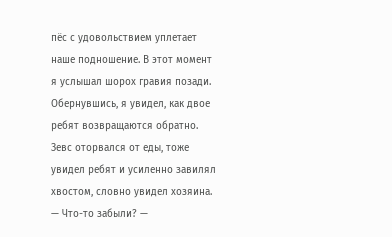пёс с удовольствием уплетает наше подношение. В этот момент я услышал шорох гравия позади. Обернувшись, я увидел, как двое ребят возвращаются обратно. Зевс оторвался от еды, тоже увидел ребят и усиленно завилял хвостом, словно увидел хозяина.
— Что-то забыли? —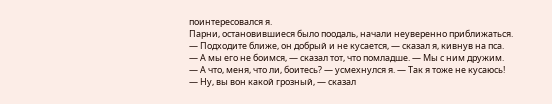поинтересовался я.
Парни, остановившиеся было поодаль, начали неуверенно приближаться.
— Подходите ближе, он добрый и не кусается, — сказал я, кивнув на пса.
— А мы его не боимся, — сказал тот, что помладше. — Мы с ним дружим.
— А что, меня, что ли, боитесь? — усмехнулся я. — Так я тоже не кусаюсь!
— Ну, вы вон какой грозный, — сказал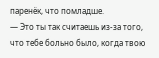паренёк, что помладше.
— Это ты так считаешь из-за того, что тебе больно было, когда твою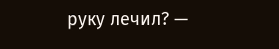руку лечил? —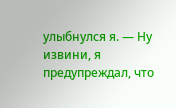улыбнулся я. — Ну извини, я предупреждал, что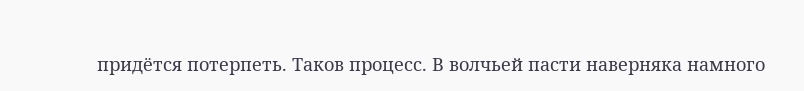придётся потерпеть. Таков процесс. В волчьей пасти наверняка намного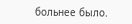больнее было.